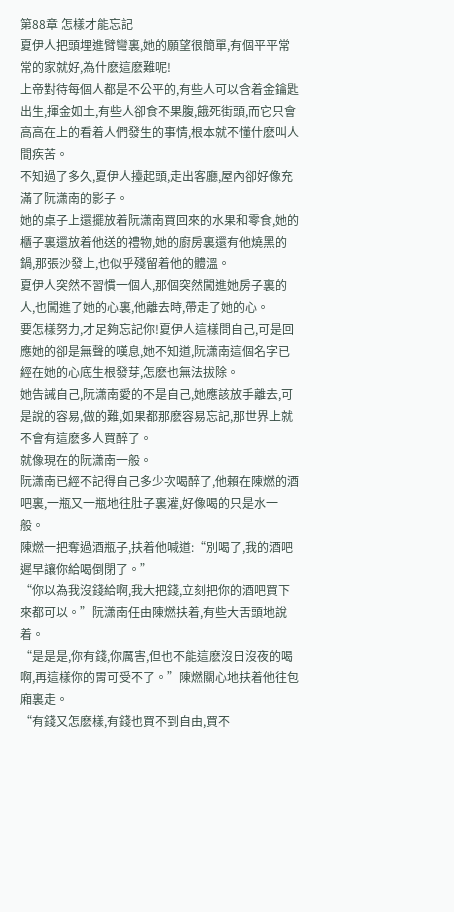第88章 怎樣才能忘記
夏伊人把頭埋進臂彎裏,她的願望很簡單,有個平平常常的家就好,為什麽這麽難呢!
上帝對待每個人都是不公平的,有些人可以含着金鑰匙出生,揮金如土,有些人卻食不果腹,餓死街頭,而它只會高高在上的看着人們發生的事情,根本就不懂什麽叫人間疾苦。
不知過了多久,夏伊人擡起頭,走出客廳,屋內卻好像充滿了阮潇南的影子。
她的桌子上還擺放着阮潇南買回來的水果和零食,她的櫃子裏還放着他送的禮物,她的廚房裏還有他燒黑的鍋,那張沙發上,也似乎殘留着他的體溫。
夏伊人突然不習慣一個人,那個突然闖進她房子裏的人,也闖進了她的心裏,他離去時,帶走了她的心。
要怎樣努力,才足夠忘記你!夏伊人這樣問自己,可是回應她的卻是無聲的嘆息,她不知道,阮潇南這個名字已經在她的心底生根發芽,怎麽也無法拔除。
她告誡自己,阮潇南愛的不是自己,她應該放手離去,可是說的容易,做的難,如果都那麽容易忘記,那世界上就不會有這麽多人買醉了。
就像現在的阮潇南一般。
阮潇南已經不記得自己多少次喝醉了,他賴在陳燃的酒吧裏,一瓶又一瓶地往肚子裏灌,好像喝的只是水一般。
陳燃一把奪過酒瓶子,扶着他喊道:“別喝了,我的酒吧遲早讓你給喝倒閉了。”
“你以為我沒錢給啊,我大把錢,立刻把你的酒吧買下來都可以。”阮潇南任由陳燃扶着,有些大舌頭地說着。
“是是是,你有錢,你厲害,但也不能這麽沒日沒夜的喝啊,再這樣你的胃可受不了。”陳燃關心地扶着他往包廂裏走。
“有錢又怎麽樣,有錢也買不到自由,買不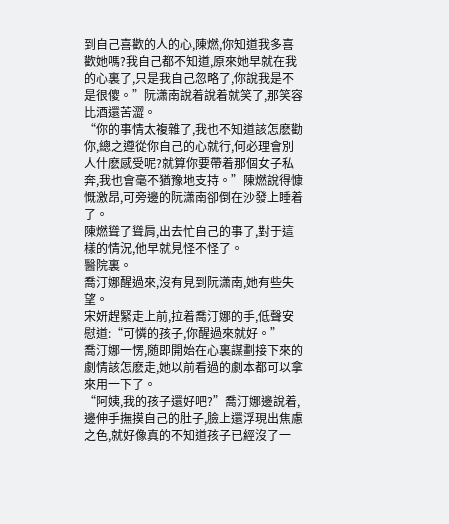到自己喜歡的人的心,陳燃,你知道我多喜歡她嗎?我自己都不知道,原來她早就在我的心裏了,只是我自己忽略了,你說我是不是很傻。”阮潇南說着說着就笑了,那笑容比酒還苦澀。
“你的事情太複雜了,我也不知道該怎麽勸你,總之遵從你自己的心就行,何必理會別人什麽感受呢?就算你要帶着那個女子私奔,我也會毫不猶豫地支持。”陳燃說得慷慨激昂,可旁邊的阮潇南卻倒在沙發上睡着了。
陳燃聳了聳肩,出去忙自己的事了,對于這樣的情況,他早就見怪不怪了。
醫院裏。
喬汀娜醒過來,沒有見到阮潇南,她有些失望。
宋妍趕緊走上前,拉着喬汀娜的手,低聲安慰道:“可憐的孩子,你醒過來就好。”
喬汀娜一愣,随即開始在心裏謀劃接下來的劇情該怎麽走,她以前看過的劇本都可以拿來用一下了。
“阿姨,我的孩子還好吧?”喬汀娜邊說着,邊伸手撫摸自己的肚子,臉上還浮現出焦慮之色,就好像真的不知道孩子已經沒了一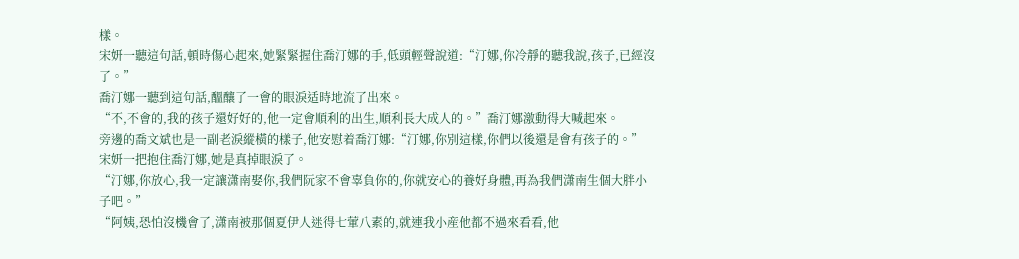樣。
宋妍一聽這句話,頓時傷心起來,她緊緊握住喬汀娜的手,低頭輕聲說道:“汀娜,你冷靜的聽我說,孩子,已經沒了。”
喬汀娜一聽到這句話,醞釀了一會的眼淚适時地流了出來。
“不,不會的,我的孩子還好好的,他一定會順利的出生,順利長大成人的。”喬汀娜激動得大喊起來。
旁邊的喬文斌也是一副老淚縱橫的樣子,他安慰着喬汀娜:“汀娜,你別這樣,你們以後還是會有孩子的。”
宋妍一把抱住喬汀娜,她是真掉眼淚了。
“汀娜,你放心,我一定讓潇南娶你,我們阮家不會辜負你的,你就安心的養好身體,再為我們潇南生個大胖小子吧。”
“阿姨,恐怕沒機會了,潇南被那個夏伊人迷得七葷八素的,就連我小産他都不過來看看,他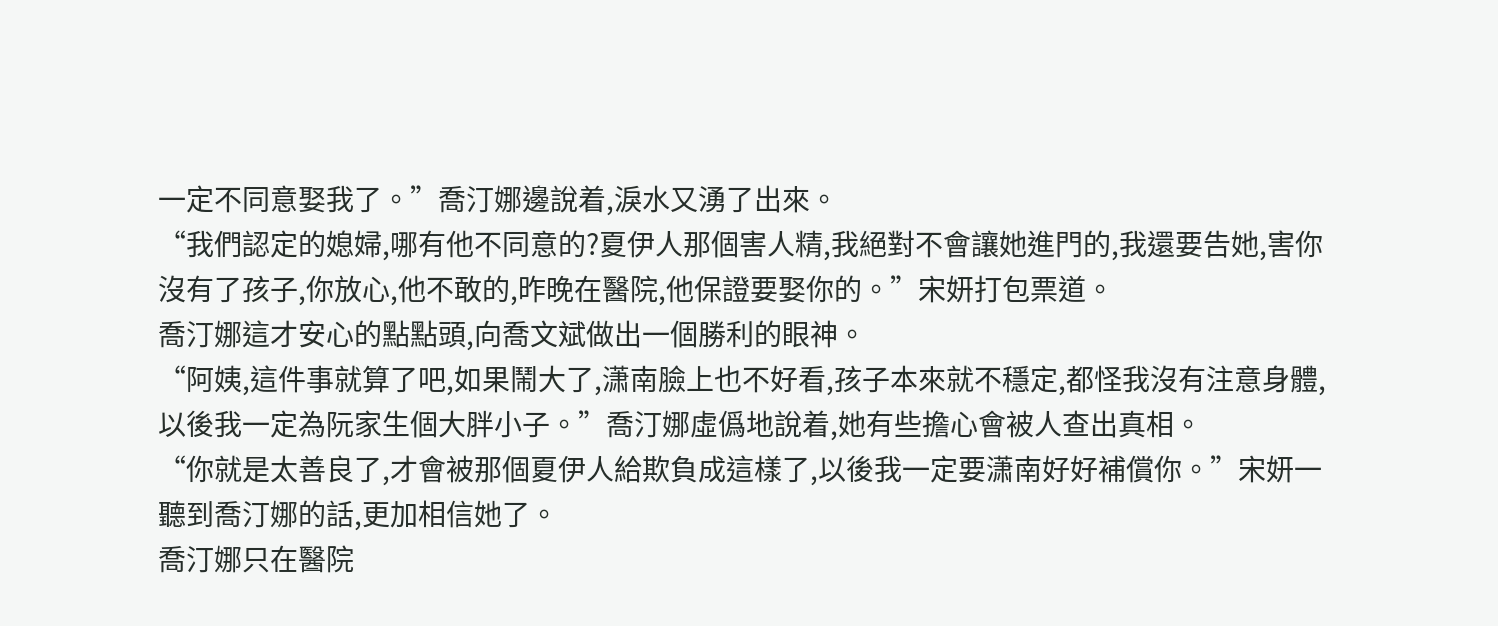一定不同意娶我了。”喬汀娜邊說着,淚水又湧了出來。
“我們認定的媳婦,哪有他不同意的?夏伊人那個害人精,我絕對不會讓她進門的,我還要告她,害你沒有了孩子,你放心,他不敢的,昨晚在醫院,他保證要娶你的。”宋妍打包票道。
喬汀娜這才安心的點點頭,向喬文斌做出一個勝利的眼神。
“阿姨,這件事就算了吧,如果鬧大了,潇南臉上也不好看,孩子本來就不穩定,都怪我沒有注意身體,以後我一定為阮家生個大胖小子。”喬汀娜虛僞地說着,她有些擔心會被人查出真相。
“你就是太善良了,才會被那個夏伊人給欺負成這樣了,以後我一定要潇南好好補償你。”宋妍一聽到喬汀娜的話,更加相信她了。
喬汀娜只在醫院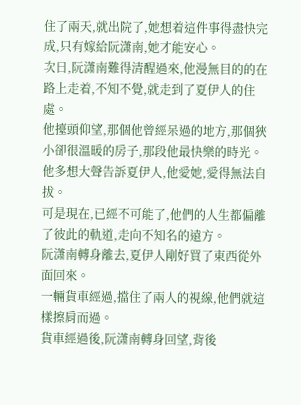住了兩天,就出院了,她想着這件事得盡快完成,只有嫁給阮潇南,她才能安心。
次日,阮潇南難得清醒過來,他漫無目的的在路上走着,不知不覺,就走到了夏伊人的住處。
他擡頭仰望,那個他曾經呆過的地方,那個狹小卻很溫暖的房子,那段他最快樂的時光。
他多想大聲告訴夏伊人,他愛她,愛得無法自拔。
可是現在,已經不可能了,他們的人生都偏離了彼此的軌道,走向不知名的遠方。
阮潇南轉身離去,夏伊人剛好買了東西從外面回來。
一輛貨車經過,擋住了兩人的視線,他們就這樣擦肩而過。
貨車經過後,阮潇南轉身回望,背後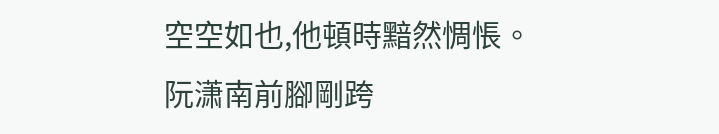空空如也,他頓時黯然惆悵。
阮潇南前腳剛跨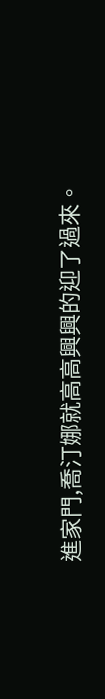進家門,喬汀娜就高高興興的迎了過來。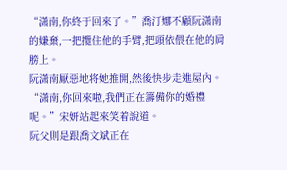“潇南,你終于回來了。”喬汀娜不顧阮潇南的嫌棄,一把攬住他的手臂,把頭依偎在他的肩膀上。
阮潇南厭惡地将她推開,然後快步走進屋內。
“潇南,你回來啦,我們正在籌備你的婚禮呢。”宋妍站起來笑着說道。
阮父則是跟喬文斌正在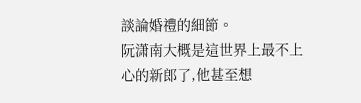談論婚禮的細節。
阮潇南大概是這世界上最不上心的新郎了,他甚至想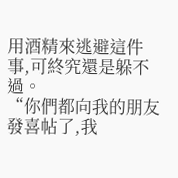用酒精來逃避這件事,可終究還是躲不過。
“你們都向我的朋友發喜帖了,我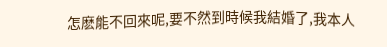怎麽能不回來呢,要不然到時候我結婚了,我本人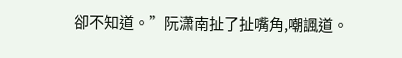卻不知道。”阮潇南扯了扯嘴角,嘲諷道。